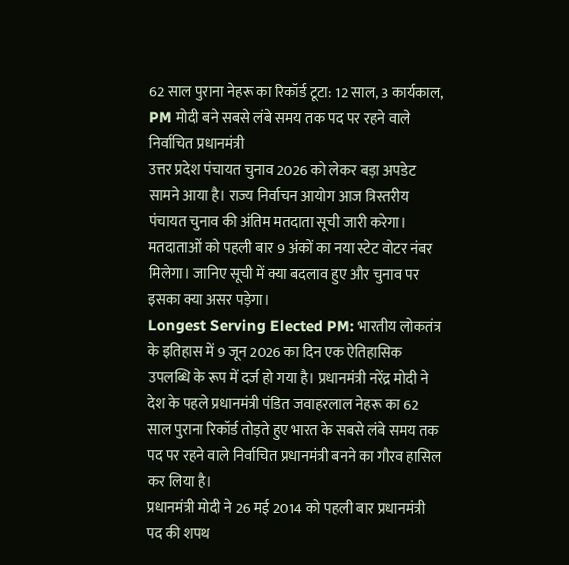62 साल पुराना नेहरू का रिकॉर्ड टूटा: 12 साल, 3 कार्यकाल, PM मोदी बने सबसे लंबे समय तक पद पर रहने वाले निर्वाचित प्रधानमंत्री
उत्तर प्रदेश पंचायत चुनाव 2026 को लेकर बड़ा अपडेट सामने आया है। राज्य निर्वाचन आयोग आज त्रिस्तरीय पंचायत चुनाव की अंतिम मतदाता सूची जारी करेगा। मतदाताओं को पहली बार 9 अंकों का नया स्टेट वोटर नंबर मिलेगा। जानिए सूची में क्या बदलाव हुए और चुनाव पर इसका क्या असर पड़ेगा।
Longest Serving Elected PM: भारतीय लोकतंत्र के इतिहास में 9 जून 2026 का दिन एक ऐतिहासिक उपलब्धि के रूप में दर्ज हो गया है। प्रधानमंत्री नरेंद्र मोदी ने देश के पहले प्रधानमंत्री पंडित जवाहरलाल नेहरू का 62 साल पुराना रिकॉर्ड तोड़ते हुए भारत के सबसे लंबे समय तक पद पर रहने वाले निर्वाचित प्रधानमंत्री बनने का गौरव हासिल कर लिया है।
प्रधानमंत्री मोदी ने 26 मई 2014 को पहली बार प्रधानमंत्री पद की शपथ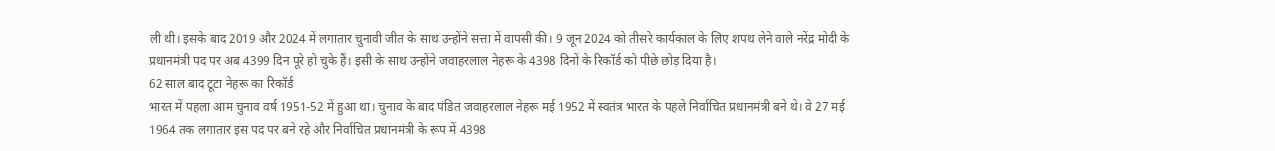ली थी। इसके बाद 2019 और 2024 में लगातार चुनावी जीत के साथ उन्होंने सत्ता में वापसी की। 9 जून 2024 को तीसरे कार्यकाल के लिए शपथ लेने वाले नरेंद्र मोदी के प्रधानमंत्री पद पर अब 4399 दिन पूरे हो चुके हैं। इसी के साथ उन्होंने जवाहरलाल नेहरू के 4398 दिनों के रिकॉर्ड को पीछे छोड़ दिया है।
62 साल बाद टूटा नेहरू का रिकॉर्ड
भारत में पहला आम चुनाव वर्ष 1951-52 में हुआ था। चुनाव के बाद पंडित जवाहरलाल नेहरू मई 1952 में स्वतंत्र भारत के पहले निर्वाचित प्रधानमंत्री बने थे। वे 27 मई 1964 तक लगातार इस पद पर बने रहे और निर्वाचित प्रधानमंत्री के रूप में 4398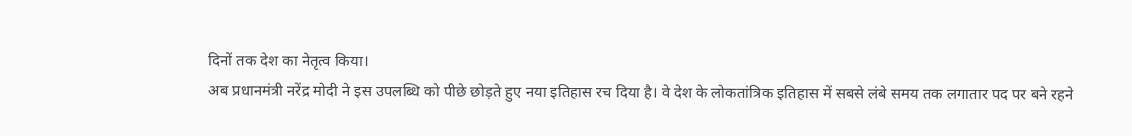दिनों तक देश का नेतृत्व किया।
अब प्रधानमंत्री नरेंद्र मोदी ने इस उपलब्धि को पीछे छोड़ते हुए नया इतिहास रच दिया है। वे देश के लोकतांत्रिक इतिहास में सबसे लंबे समय तक लगातार पद पर बने रहने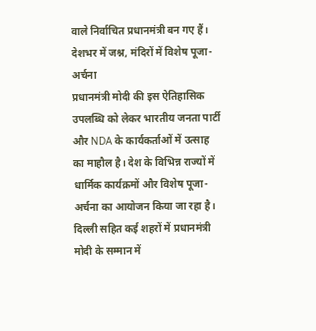वाले निर्वाचित प्रधानमंत्री बन गए हैं।
देशभर में जश्न, मंदिरों में विशेष पूजा-अर्चना
प्रधानमंत्री मोदी की इस ऐतिहासिक उपलब्धि को लेकर भारतीय जनता पार्टी और NDA के कार्यकर्ताओं में उत्साह का माहौल है। देश के विभिन्न राज्यों में धार्मिक कार्यक्रमों और विशेष पूजा-अर्चना का आयोजन किया जा रहा है।
दिल्ली सहित कई शहरों में प्रधानमंत्री मोदी के सम्मान में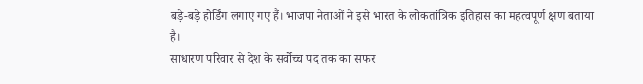बड़े-बड़े होर्डिंग लगाए गए हैं। भाजपा नेताओं ने इसे भारत के लोकतांत्रिक इतिहास का महत्वपूर्ण क्षण बताया है।
साधारण परिवार से देश के सर्वोच्च पद तक का सफर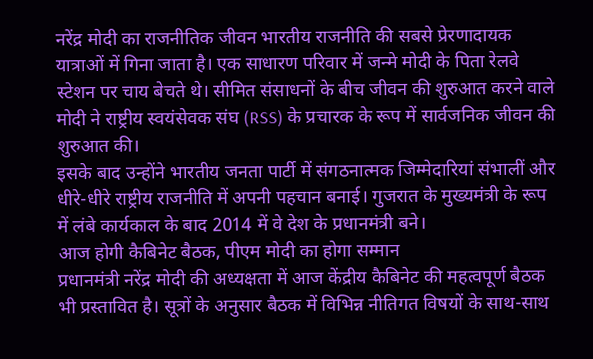नरेंद्र मोदी का राजनीतिक जीवन भारतीय राजनीति की सबसे प्रेरणादायक यात्राओं में गिना जाता है। एक साधारण परिवार में जन्मे मोदी के पिता रेलवे स्टेशन पर चाय बेचते थे। सीमित संसाधनों के बीच जीवन की शुरुआत करने वाले मोदी ने राष्ट्रीय स्वयंसेवक संघ (RSS) के प्रचारक के रूप में सार्वजनिक जीवन की शुरुआत की।
इसके बाद उन्होंने भारतीय जनता पार्टी में संगठनात्मक जिम्मेदारियां संभालीं और धीरे-धीरे राष्ट्रीय राजनीति में अपनी पहचान बनाई। गुजरात के मुख्यमंत्री के रूप में लंबे कार्यकाल के बाद 2014 में वे देश के प्रधानमंत्री बने।
आज होगी कैबिनेट बैठक, पीएम मोदी का होगा सम्मान
प्रधानमंत्री नरेंद्र मोदी की अध्यक्षता में आज केंद्रीय कैबिनेट की महत्वपूर्ण बैठक भी प्रस्तावित है। सूत्रों के अनुसार बैठक में विभिन्न नीतिगत विषयों के साथ-साथ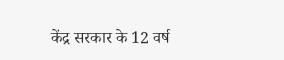केंद्र सरकार के 12 वर्ष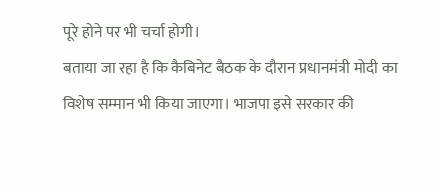पूरे होने पर भी चर्चा होगी।
बताया जा रहा है कि कैबिनेट बैठक के दौरान प्रधानमंत्री मोदी का विशेष सम्मान भी किया जाएगा। भाजपा इसे सरकार की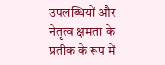उपलब्धियों और नेतृत्व क्षमता के प्रतीक के रूप में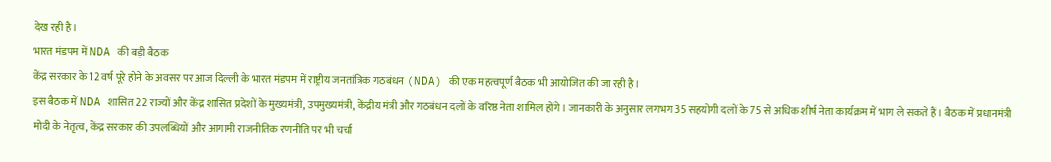देख रही है।
भारत मंडपम में NDA की बड़ी बैठक
केंद्र सरकार के 12 वर्ष पूरे होने के अवसर पर आज दिल्ली के भारत मंडपम में राष्ट्रीय जनतांत्रिक गठबंधन (NDA) की एक महत्वपूर्ण बैठक भी आयोजित की जा रही है।
इस बैठक में NDA शासित 22 राज्यों और केंद्र शासित प्रदेशों के मुख्यमंत्री, उपमुख्यमंत्री, केंद्रीय मंत्री और गठबंधन दलों के वरिष्ठ नेता शामिल होंगे। जानकारी के अनुसार लगभग 35 सहयोगी दलों के 75 से अधिक शीर्ष नेता कार्यक्रम में भाग ले सकते हैं। बैठक में प्रधानमंत्री मोदी के नेतृत्व, केंद्र सरकार की उपलब्धियों और आगामी राजनीतिक रणनीति पर भी चर्चा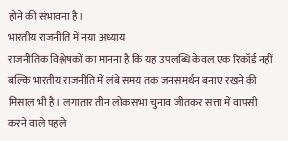होने की संभावना है।
भारतीय राजनीति में नया अध्याय
राजनीतिक विश्लेषकों का मानना है कि यह उपलब्धि केवल एक रिकॉर्ड नहीं बल्कि भारतीय राजनीति में लंबे समय तक जनसमर्थन बनाए रखने की मिसाल भी है। लगातार तीन लोकसभा चुनाव जीतकर सत्ता में वापसी करने वाले पहले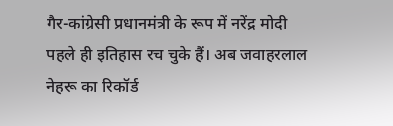गैर-कांग्रेसी प्रधानमंत्री के रूप में नरेंद्र मोदी पहले ही इतिहास रच चुके हैं। अब जवाहरलाल नेहरू का रिकॉर्ड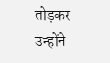तोड़कर उन्होंने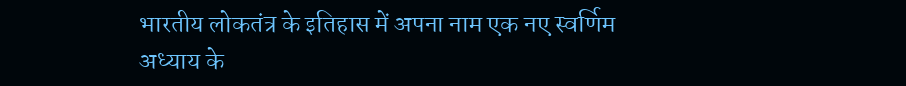भारतीय लोकतंत्र के इतिहास में अपना नाम एक नए स्वर्णिम अध्याय के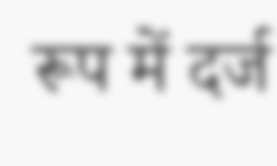रूप में दर्ज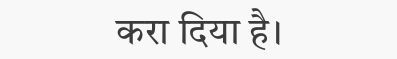करा दिया है।